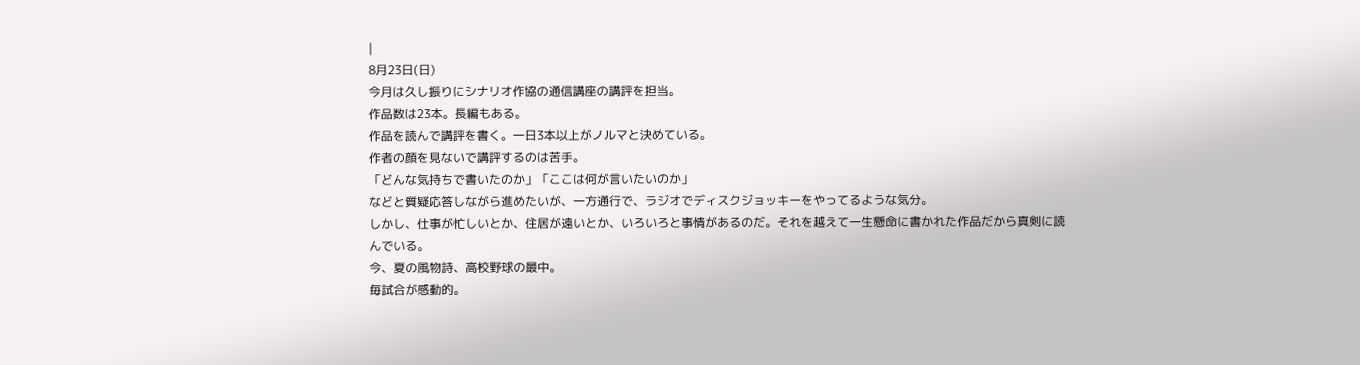|
8月23日(日)
今月は久し振りにシナリオ作協の通信講座の講評を担当。
作品数は23本。長編もある。
作品を読んで講評を書く。一日3本以上がノルマと決めている。
作者の顔を見ないで講評するのは苦手。
「どんな気持ちで書いたのか」「ここは何が言いたいのか」
などと質疑応答しながら進めたいが、一方通行で、ラジオでディスクジョッキーをやってるような気分。
しかし、仕事が忙しいとか、住居が遠いとか、いろいろと事情があるのだ。それを越えて一生懸命に書かれた作品だから真剣に読んでいる。
今、夏の風物詩、高校野球の最中。
毎試合が感動的。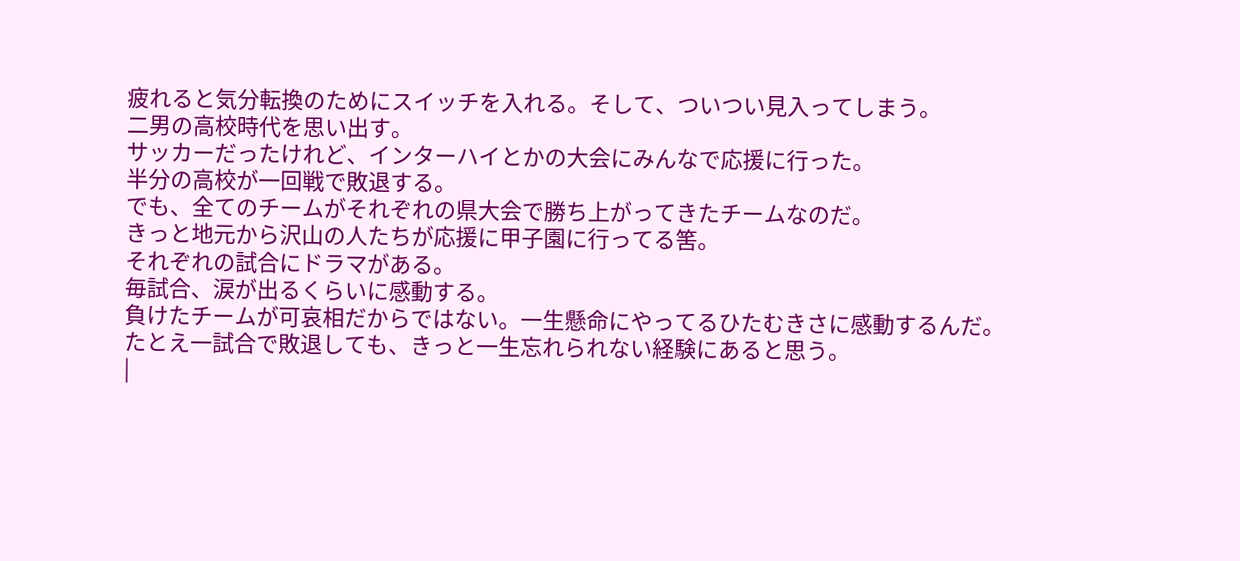疲れると気分転換のためにスイッチを入れる。そして、ついつい見入ってしまう。
二男の高校時代を思い出す。
サッカーだったけれど、インターハイとかの大会にみんなで応援に行った。
半分の高校が一回戦で敗退する。
でも、全てのチームがそれぞれの県大会で勝ち上がってきたチームなのだ。
きっと地元から沢山の人たちが応援に甲子園に行ってる筈。
それぞれの試合にドラマがある。
毎試合、涙が出るくらいに感動する。
負けたチームが可哀相だからではない。一生懸命にやってるひたむきさに感動するんだ。
たとえ一試合で敗退しても、きっと一生忘れられない経験にあると思う。
|